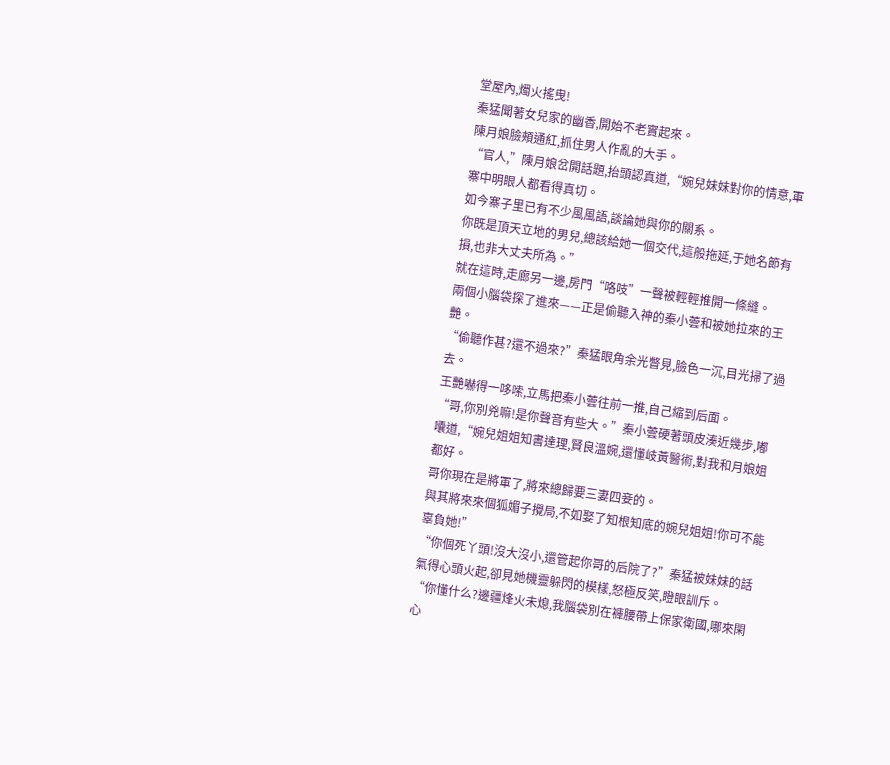堂屋內,燭火搖曳!
秦猛聞著女兒家的幽香,開始不老實起來。
陳月娘臉頰通紅,抓住男人作亂的大手。
“官人,”陳月娘岔開話題,抬頭認真道,“婉兒妹妹對你的情意,軍寨中明眼人都看得真切。
如今寨子里已有不少風風語,談論她與你的關系。
你既是頂天立地的男兒,總該給她一個交代,這般拖延,于她名節有損,也非大丈夫所為。”
就在這時,走廊另一邊,房門“咯吱”一聲被輕輕推開一條縫。
兩個小腦袋探了進來——正是偷聽入神的秦小蕓和被她拉來的王艷。
“偷聽作甚?還不過來?”秦猛眼角余光瞥見,臉色一沉,目光掃了過去。
王艷嚇得一哆嗦,立馬把秦小蕓往前一推,自己縮到后面。
“哥,你別兇嘛!是你聲音有些大。”秦小蕓硬著頭皮湊近幾步,嘟囔道,“婉兒姐姐知書達理,賢良溫婉,還懂岐黃醫術,對我和月娘姐都好。
哥你現在是將軍了,將來總歸要三妻四妾的。
與其將來來個狐媚子攪局,不如娶了知根知底的婉兒姐姐!你可不能辜負她!”
“你個死丫頭!沒大沒小,還管起你哥的后院了?”秦猛被妹妹的話氣得心頭火起,卻見她機靈躲閃的模樣,怒極反笑,瞪眼訓斥。
“你懂什么?邊疆烽火未熄,我腦袋別在褲腰帶上保家衛國,哪來閑心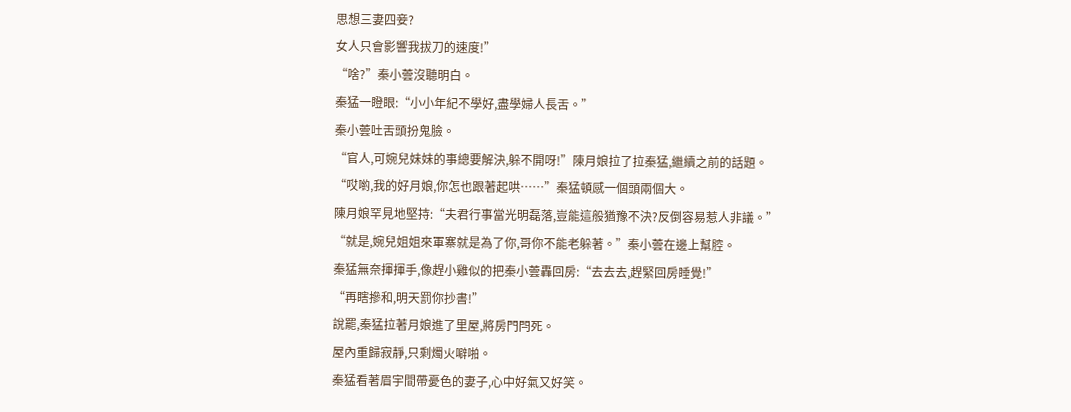思想三妻四妾?
女人只會影響我拔刀的速度!”
“啥?”秦小蕓沒聽明白。
秦猛一瞪眼:“小小年紀不學好,盡學婦人長舌。”
秦小蕓吐舌頭扮鬼臉。
“官人,可婉兒妹妹的事總要解決,躲不開呀!”陳月娘拉了拉秦猛,繼續之前的話題。
“哎喲,我的好月娘,你怎也跟著起哄……”秦猛頓感一個頭兩個大。
陳月娘罕見地堅持:“夫君行事當光明磊落,豈能這般猶豫不決?反倒容易惹人非議。”
“就是,婉兒姐姐來軍寨就是為了你,哥你不能老躲著。”秦小蕓在邊上幫腔。
秦猛無奈揮揮手,像趕小雞似的把秦小蕓轟回房:“去去去,趕緊回房睡覺!”
“再瞎摻和,明天罰你抄書!”
說罷,秦猛拉著月娘進了里屋,將房門閂死。
屋內重歸寂靜,只剩燭火噼啪。
秦猛看著眉宇間帶憂色的妻子,心中好氣又好笑。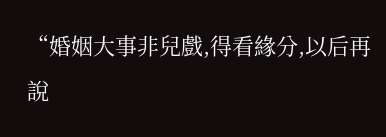“婚姻大事非兒戲,得看緣分,以后再說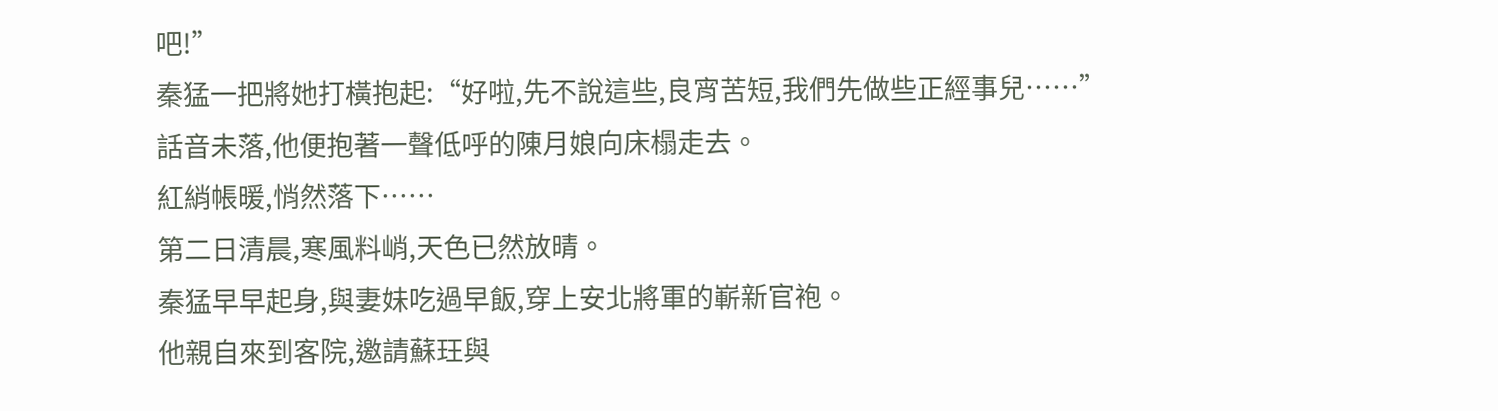吧!”
秦猛一把將她打橫抱起:“好啦,先不說這些,良宵苦短,我們先做些正經事兒……”
話音未落,他便抱著一聲低呼的陳月娘向床榻走去。
紅綃帳暖,悄然落下……
第二日清晨,寒風料峭,天色已然放晴。
秦猛早早起身,與妻妹吃過早飯,穿上安北將軍的嶄新官袍。
他親自來到客院,邀請蘇玨與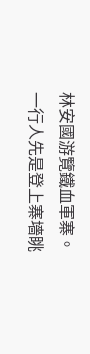林安國游覽鐵血軍寨。
一行人先是登上寨墻眺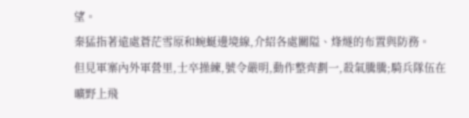望。
秦猛指著遠處蒼茫雪原和蜿蜒邊境線,介紹各處關隘、烽燧的布置與防務。
但見軍寨內外軍營里,士卒操練,號令嚴明,動作整齊劃一,殺氣騰騰;騎兵隊伍在曠野上飛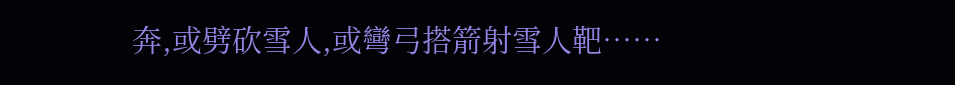奔,或劈砍雪人,或彎弓搭箭射雪人靶……